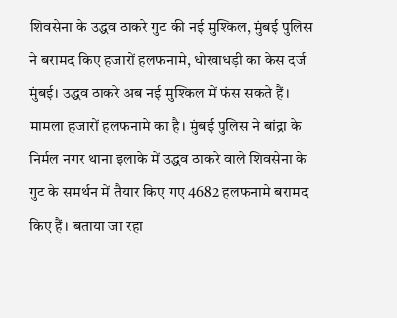शिवसेना के उद्धव ठाकरे गुट की नई मुश्किल, मुंबई पुलिस ने बरामद किए हजारों हलफनामे, धोखाधड़ी का केस दर्ज
मुंबई। उद्धव ठाकरे अब नई मुश्किल में फंस सकते हैं। मामला हजारों हलफनामे का है। मुंबई पुलिस ने बांद्रा के निर्मल नगर थाना इलाके में उद्धव ठाकरे वाले शिवसेना के गुट के समर्थन में तैयार किए गए 4682 हलफनामे बरामद किए हैं। बताया जा रहा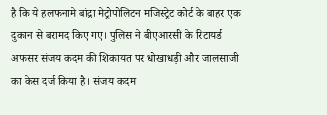है कि ये हलफनामे बांद्रा मेट्रोपोलिटन मजिस्ट्रेट कोर्ट के बाहर एक दुकान से बरामद किए गए। पुलिस ने बीएआरसी के रिटायर्ड अफसर संजय कदम की शिकायत पर धोखाधड़ी और जालसाजी का केस दर्ज किया है। संजय कदम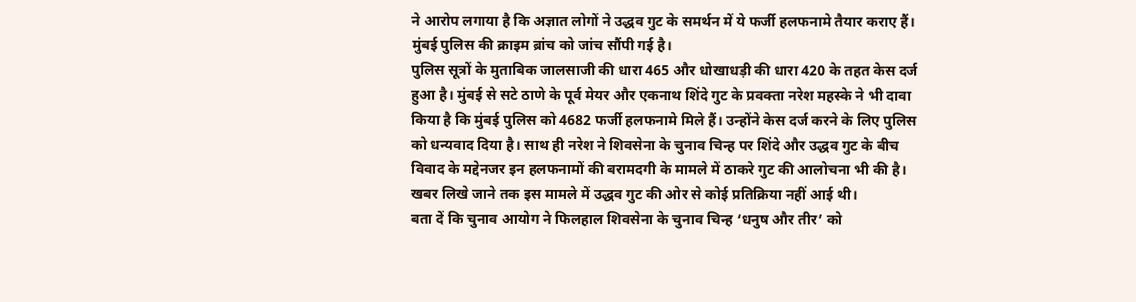ने आरोप लगाया है कि अज्ञात लोगों ने उद्धव गुट के समर्थन में ये फर्जी हलफनामे तैयार कराए हैं। मुंबई पुलिस की क्राइम ब्रांच को जांच सौंपी गई है।
पुलिस सूत्रों के मुताबिक जालसाजी की धारा 465 और धोखाधड़ी की धारा 420 के तहत केस दर्ज हुआ है। मुंबई से सटे ठाणे के पूर्व मेयर और एकनाथ शिंदे गुट के प्रवक्ता नरेश महस्के ने भी दावा किया है कि मुंबई पुलिस को 4682 फर्जी हलफनामे मिले हैं। उन्होंने केस दर्ज करने के लिए पुलिस को धन्यवाद दिया है। साथ ही नरेश ने शिवसेना के चुनाव चिन्ह पर शिंदे और उद्धव गुट के बीच विवाद के मद्देनजर इन हलफनामों की बरामदगी के मामले में ठाकरे गुट की आलोचना भी की है। खबर लिखे जाने तक इस मामले में उद्धव गुट की ओर से कोई प्रतिक्रिया नहीं आई थी।
बता दें कि चुनाव आयोग ने फिलहाल शिवसेना के चुनाव चिन्ह ‘धनुष और तीर’ को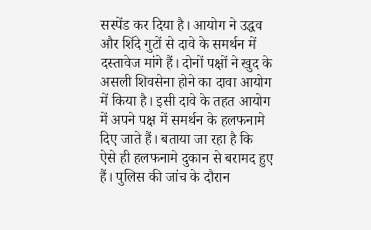सस्पेंड कर दिया है। आयोग ने उद्धव और शिंदे गुटों से दावे के समर्थन में दस्तावेज मांगे हैं। दोनों पक्षों ने खुद के असली शिवसेना होने का दावा आयोग में किया है। इसी दावे के तहत आयोग में अपने पक्ष में समर्थन के हलफनामे दिए जाते हैं। बताया जा रहा है कि ऐसे ही हलफनामे दुकान से बरामद हुए हैं। पुलिस की जांच के दौरान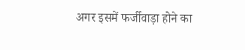अगर इसमें फर्जीवाड़ा होने का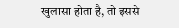खुलासा होता है, तो इससे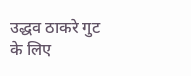उद्धव ठाकरे गुट के लिए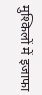मुश्किलों में इजाफा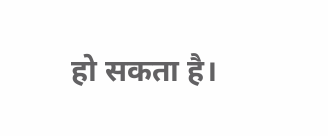हो सकता है।